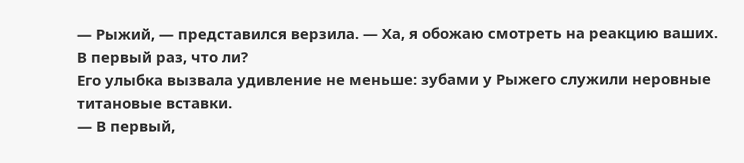— Рыжий, — представился верзила. — Ха, я обожаю смотреть на реакцию ваших. В первый раз, что ли?
Его улыбка вызвала удивление не меньше: зубами у Рыжего служили неровные титановые вставки.
— В первый,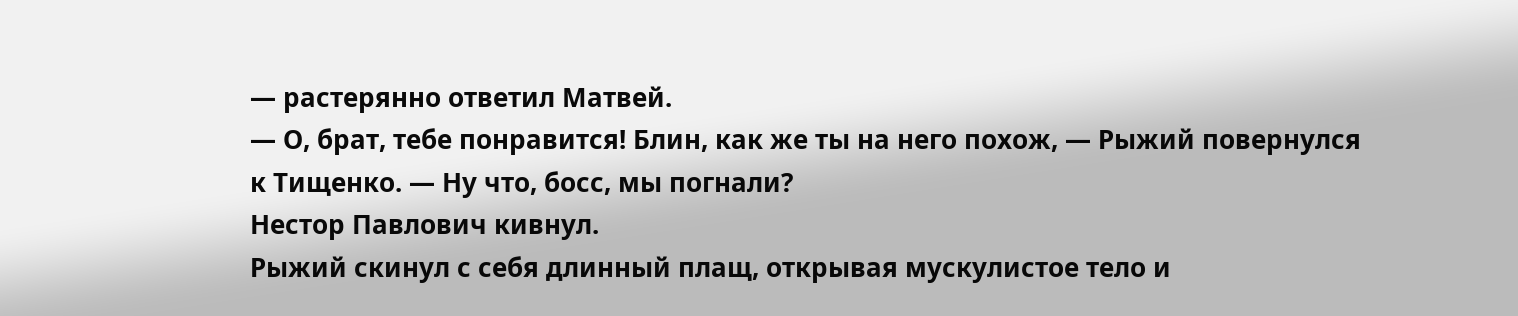— растерянно ответил Матвей.
— О, брат, тебе понравится! Блин, как же ты на него похож, — Рыжий повернулся к Тищенко. — Ну что, босс, мы погнали?
Нестор Павлович кивнул.
Рыжий скинул с себя длинный плащ, открывая мускулистое тело и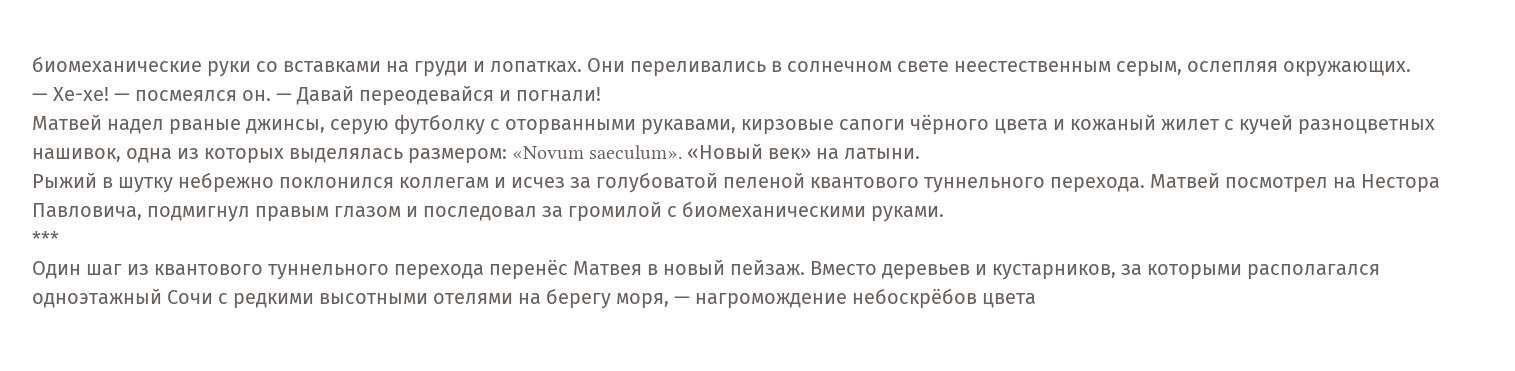биомеханические руки со вставками на груди и лопатках. Они переливались в солнечном свете неестественным серым, ослепляя окружающих.
— Хе-хе! — посмеялся он. — Давай переодевайся и погнали!
Матвей надел рваные джинсы, серую футболку с оторванными рукавами, кирзовые сапоги чёрного цвета и кожаный жилет с кучей разноцветных нашивок, одна из которых выделялась размером: «Novum saeculum». «Новый век» на латыни.
Рыжий в шутку небрежно поклонился коллегам и исчез за голубоватой пеленой квантового туннельного перехода. Матвей посмотрел на Нестора Павловича, подмигнул правым глазом и последовал за громилой с биомеханическими руками.
***
Один шаг из квантового туннельного перехода перенёс Матвея в новый пейзаж. Вместо деревьев и кустарников, за которыми располагался одноэтажный Сочи с редкими высотными отелями на берегу моря, — нагромождение небоскрёбов цвета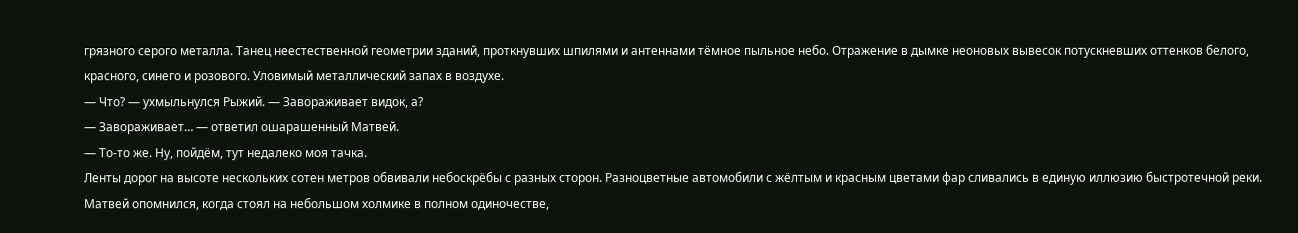грязного серого металла. Танец неестественной геометрии зданий, проткнувших шпилями и антеннами тёмное пыльное небо. Отражение в дымке неоновых вывесок потускневших оттенков белого, красного, синего и розового. Уловимый металлический запах в воздухе.
— Что? — ухмыльнулся Рыжий. — Завораживает видок, а?
— Завораживает… — ответил ошарашенный Матвей.
— То-то же. Ну, пойдём, тут недалеко моя тачка.
Ленты дорог на высоте нескольких сотен метров обвивали небоскрёбы с разных сторон. Разноцветные автомобили с жёлтым и красным цветами фар сливались в единую иллюзию быстротечной реки. Матвей опомнился, когда стоял на небольшом холмике в полном одиночестве,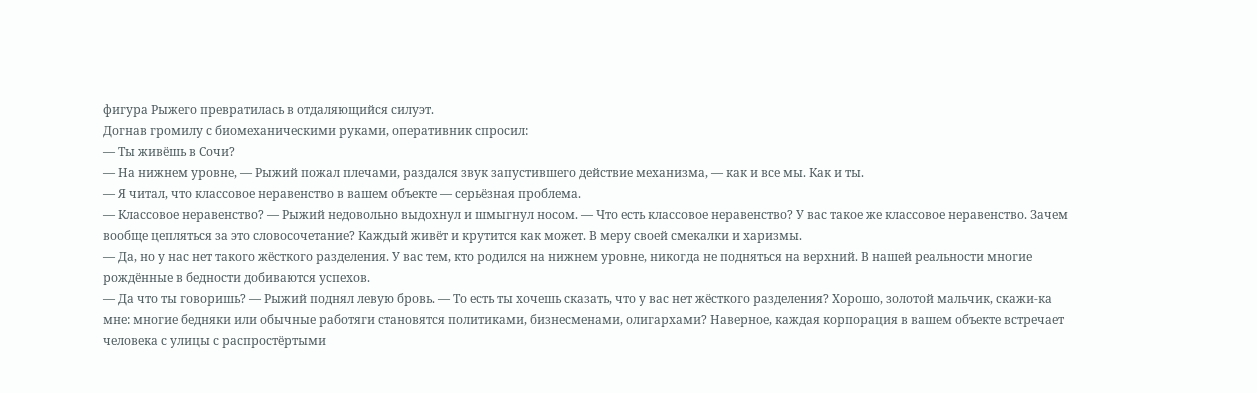фигура Рыжего превратилась в отдаляющийся силуэт.
Догнав громилу с биомеханическими руками, оперативник спросил:
— Ты живёшь в Сочи?
— На нижнем уровне, — Рыжий пожал плечами, раздался звук запустившего действие механизма, — как и все мы. Как и ты.
— Я читал, что классовое неравенство в вашем объекте — серьёзная проблема.
— Классовое неравенство? — Рыжий недовольно выдохнул и шмыгнул носом. — Что есть классовое неравенство? У вас такое же классовое неравенство. Зачем вообще цепляться за это словосочетание? Каждый живёт и крутится как может. В меру своей смекалки и харизмы.
— Да, но у нас нет такого жёсткого разделения. У вас тем, кто родился на нижнем уровне, никогда не подняться на верхний. В нашей реальности многие рождённые в бедности добиваются успехов.
— Да что ты говоришь? — Рыжий поднял левую бровь. — То есть ты хочешь сказать, что у вас нет жёсткого разделения? Хорошо, золотой мальчик, скажи-ка мне: многие бедняки или обычные работяги становятся политиками, бизнесменами, олигархами? Наверное, каждая корпорация в вашем объекте встречает человека с улицы с распростёртыми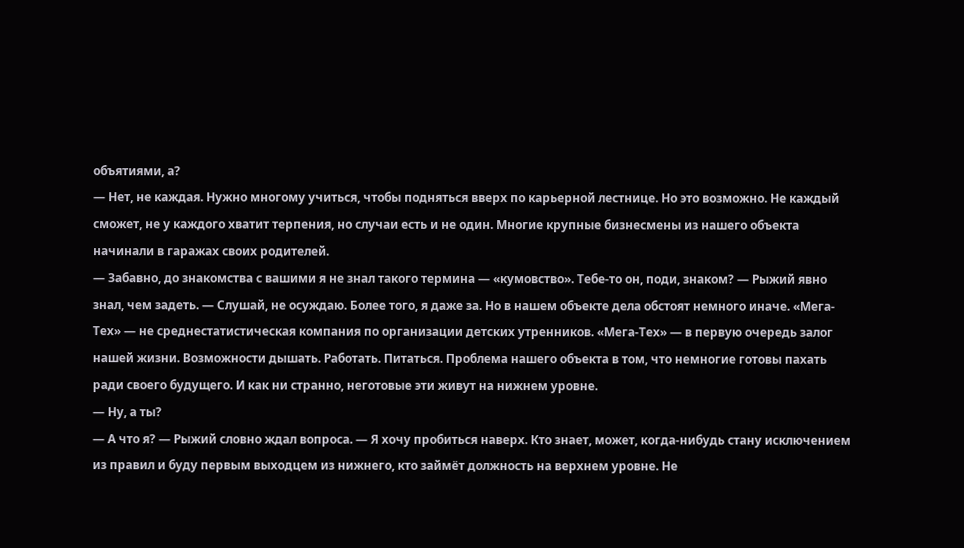объятиями, а?
— Нет, не каждая. Нужно многому учиться, чтобы подняться вверх по карьерной лестнице. Но это возможно. Не каждый сможет, не у каждого хватит терпения, но случаи есть и не один. Многие крупные бизнесмены из нашего объекта начинали в гаражах своих родителей.
— Забавно, до знакомства с вашими я не знал такого термина — «кумовство». Тебе-то он, поди, знаком? — Рыжий явно знал, чем задеть. — Слушай, не осуждаю. Более того, я даже за. Но в нашем объекте дела обстоят немного иначе. «Мега-Тех» — не среднестатистическая компания по организации детских утренников. «Мега-Тех» — в первую очередь залог нашей жизни. Возможности дышать. Работать. Питаться. Проблема нашего объекта в том, что немногие готовы пахать ради своего будущего. И как ни странно, неготовые эти живут на нижнем уровне.
— Ну, а ты?
— А что я? — Рыжий словно ждал вопроса. — Я хочу пробиться наверх. Кто знает, может, когда-нибудь стану исключением из правил и буду первым выходцем из нижнего, кто займёт должность на верхнем уровне. Не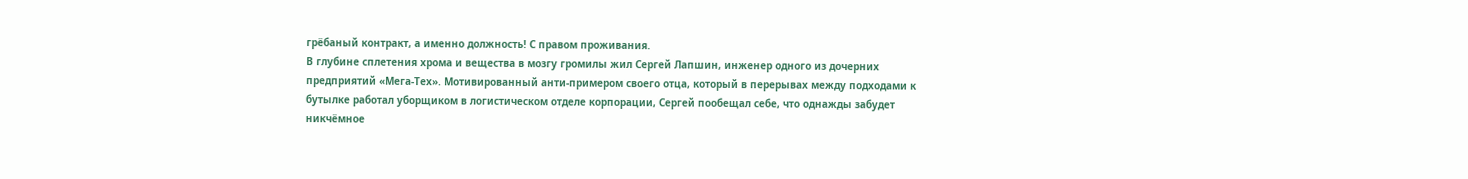грёбаный контракт, а именно должность! С правом проживания.
В глубине сплетения хрома и вещества в мозгу громилы жил Сергей Лапшин, инженер одного из дочерних предприятий «Мега-Тех». Мотивированный анти-примером своего отца, который в перерывах между подходами к бутылке работал уборщиком в логистическом отделе корпорации, Сергей пообещал себе, что однажды забудет никчёмное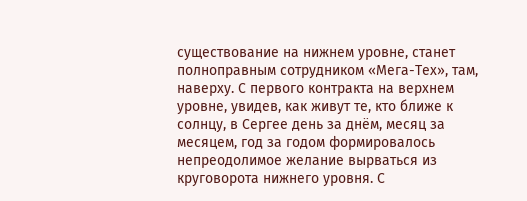существование на нижнем уровне, станет полноправным сотрудником «Мега-Тех», там, наверху. С первого контракта на верхнем уровне, увидев, как живут те, кто ближе к солнцу, в Сергее день за днём, месяц за месяцем, год за годом формировалось непреодолимое желание вырваться из круговорота нижнего уровня. С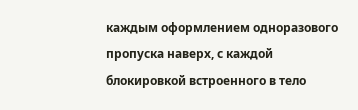каждым оформлением одноразового пропуска наверх, с каждой блокировкой встроенного в тело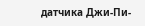датчика Джи-Пи-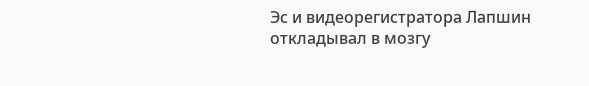Эс и видеорегистратора Лапшин откладывал в мозгу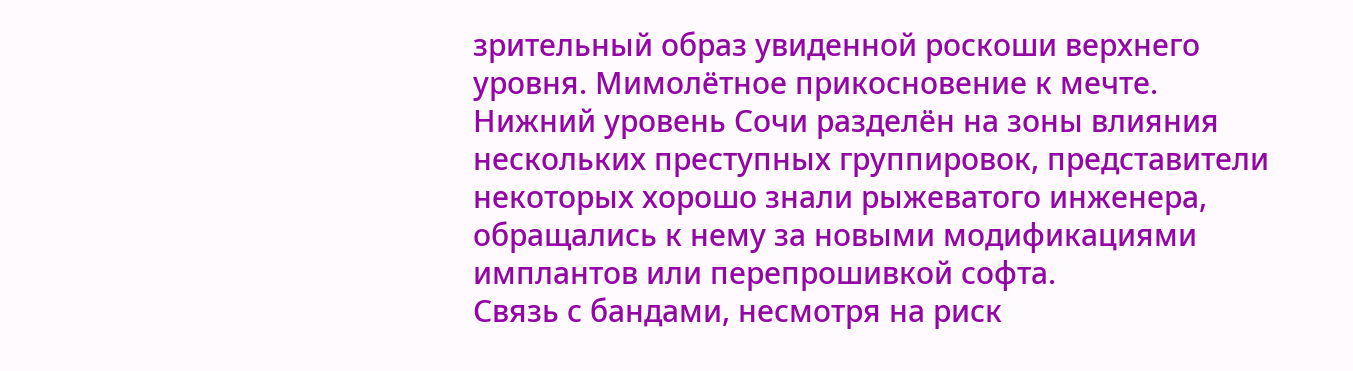зрительный образ увиденной роскоши верхнего уровня. Мимолётное прикосновение к мечте.
Нижний уровень Сочи разделён на зоны влияния нескольких преступных группировок, представители некоторых хорошо знали рыжеватого инженера, обращались к нему за новыми модификациями имплантов или перепрошивкой софта.
Связь с бандами, несмотря на риск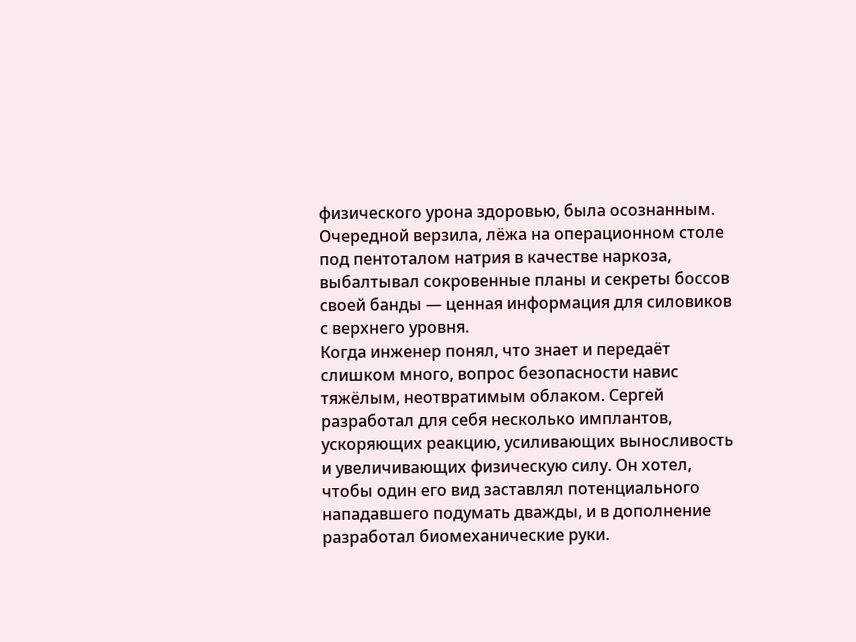физического урона здоровью, была осознанным. Очередной верзила, лёжа на операционном столе под пентоталом натрия в качестве наркоза, выбалтывал сокровенные планы и секреты боссов своей банды — ценная информация для силовиков с верхнего уровня.
Когда инженер понял, что знает и передаёт слишком много, вопрос безопасности навис тяжёлым, неотвратимым облаком. Сергей разработал для себя несколько имплантов, ускоряющих реакцию, усиливающих выносливость и увеличивающих физическую силу. Он хотел, чтобы один его вид заставлял потенциального нападавшего подумать дважды, и в дополнение разработал биомеханические руки.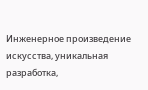Инженерное произведение искусства, уникальная разработка,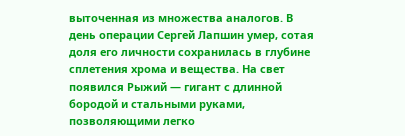выточенная из множества аналогов. В день операции Сергей Лапшин умер, сотая доля его личности сохранилась в глубине сплетения хрома и вещества. На свет появился Рыжий — гигант с длинной бородой и стальными руками, позволяющими легко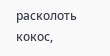расколоть кокос,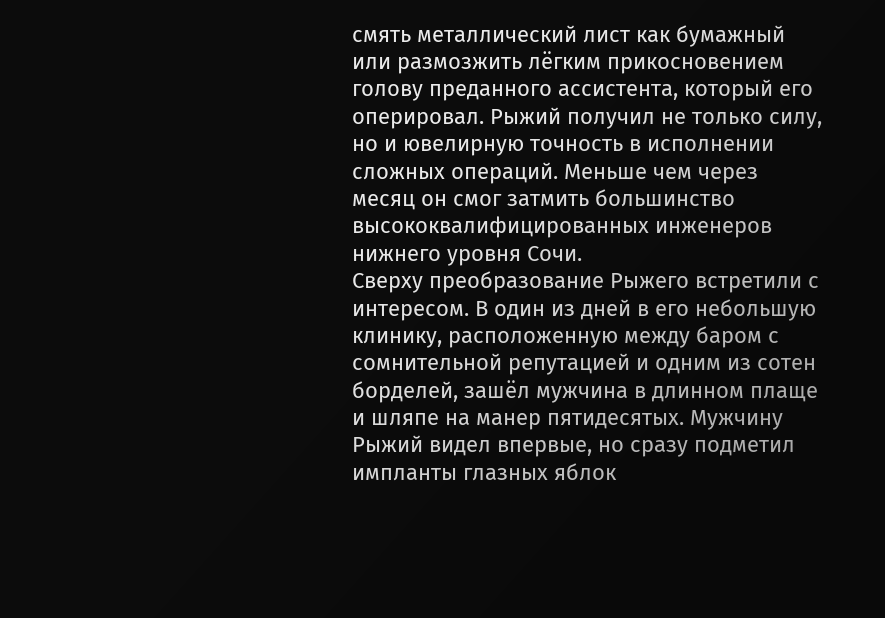смять металлический лист как бумажный или размозжить лёгким прикосновением голову преданного ассистента, который его оперировал. Рыжий получил не только силу, но и ювелирную точность в исполнении сложных операций. Меньше чем через месяц он смог затмить большинство высококвалифицированных инженеров нижнего уровня Сочи.
Сверху преобразование Рыжего встретили с интересом. В один из дней в его небольшую клинику, расположенную между баром с сомнительной репутацией и одним из сотен борделей, зашёл мужчина в длинном плаще и шляпе на манер пятидесятых. Мужчину Рыжий видел впервые, но сразу подметил импланты глазных яблок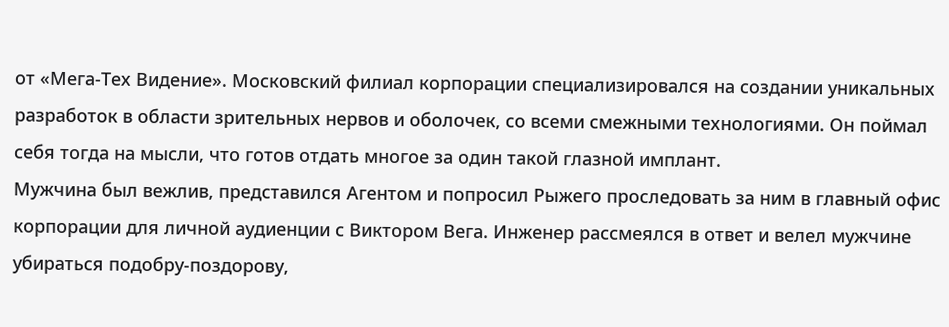от «Мега-Тех Видение». Московский филиал корпорации специализировался на создании уникальных разработок в области зрительных нервов и оболочек, со всеми смежными технологиями. Он поймал себя тогда на мысли, что готов отдать многое за один такой глазной имплант.
Мужчина был вежлив, представился Агентом и попросил Рыжего проследовать за ним в главный офис корпорации для личной аудиенции с Виктором Вега. Инженер рассмеялся в ответ и велел мужчине убираться подобру-поздорову,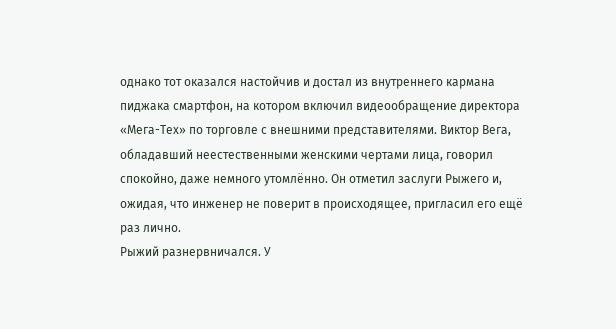однако тот оказался настойчив и достал из внутреннего кармана пиджака смартфон, на котором включил видеообращение директора «Мега-Тех» по торговле с внешними представителями. Виктор Вега, обладавший неестественными женскими чертами лица, говорил спокойно, даже немного утомлённо. Он отметил заслуги Рыжего и, ожидая, что инженер не поверит в происходящее, пригласил его ещё раз лично.
Рыжий разнервничался. У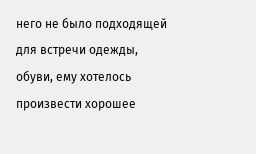него не было подходящей для встречи одежды, обуви, ему хотелось произвести хорошее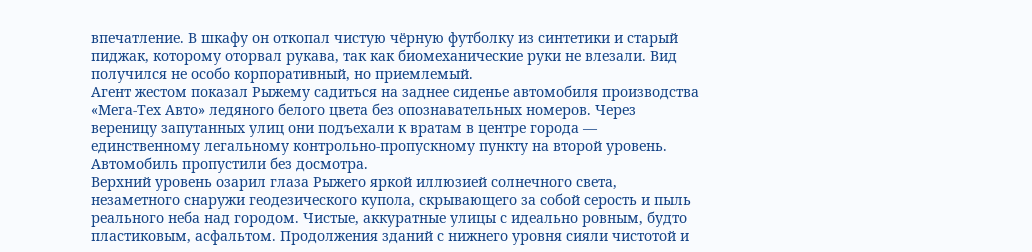впечатление. В шкафу он откопал чистую чёрную футболку из синтетики и старый пиджак, которому оторвал рукава, так как биомеханические руки не влезали. Вид получился не особо корпоративный, но приемлемый.
Агент жестом показал Рыжему садиться на заднее сиденье автомобиля производства «Мега-Тех Авто» ледяного белого цвета без опознавательных номеров. Через вереницу запутанных улиц они подъехали к вратам в центре города — единственному легальному контрольно-пропускному пункту на второй уровень. Автомобиль пропустили без досмотра.
Верхний уровень озарил глаза Рыжего яркой иллюзией солнечного света, незаметного снаружи геодезического купола, скрывающего за собой серость и пыль реального неба над городом. Чистые, аккуратные улицы с идеально ровным, будто пластиковым, асфальтом. Продолжения зданий с нижнего уровня сияли чистотой и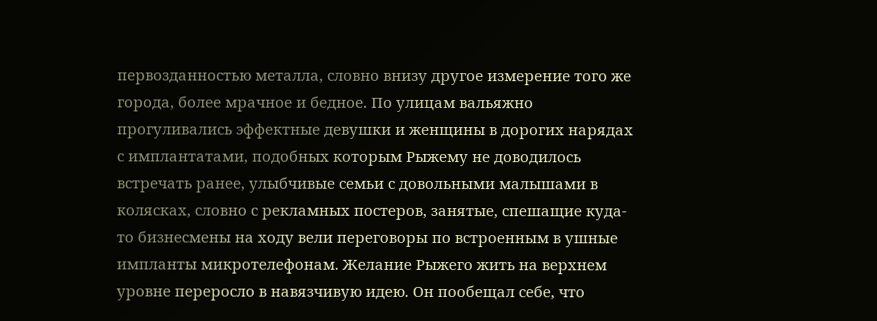первозданностью металла, словно внизу другое измерение того же города, более мрачное и бедное. По улицам вальяжно прогуливались эффектные девушки и женщины в дорогих нарядах с имплантатами, подобных которым Рыжему не доводилось встречать ранее, улыбчивые семьи с довольными малышами в колясках, словно с рекламных постеров, занятые, спешащие куда-то бизнесмены на ходу вели переговоры по встроенным в ушные импланты микротелефонам. Желание Рыжего жить на верхнем уровне переросло в навязчивую идею. Он пообещал себе, что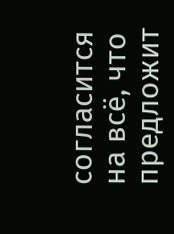согласится на всё, что предложит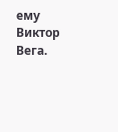ему Виктор Вега.